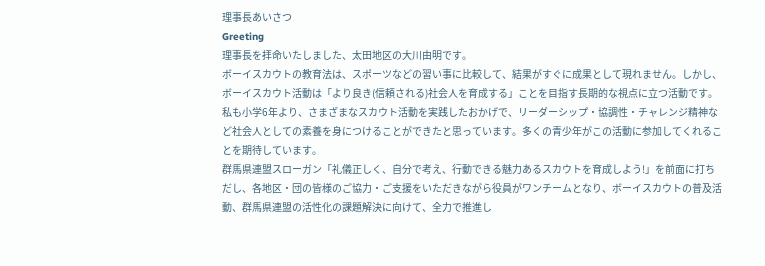理事長あいさつ
Greeting
理事長を拝命いたしました、太田地区の大川由明です。
ボーイスカウトの教育法は、スポーツなどの習い事に比較して、結果がすぐに成果として現れません。しかし、ボーイスカウト活動は「より良き(信頼される)社会人を育成する」ことを目指す長期的な視点に立つ活動です。私も小学6年より、さまざまなスカウト活動を実践したおかげで、リーダーシップ・協調性・チャレンジ精神など社会人としての素養を身につけることができたと思っています。多くの青少年がこの活動に参加してくれることを期待しています。
群馬県連盟スローガン「礼儀正しく、自分で考え、行動できる魅力あるスカウトを育成しよう!」を前面に打ちだし、各地区・団の皆様のご協力・ご支援をいただきながら役員がワンチームとなり、ボーイスカウトの普及活動、群馬県連盟の活性化の課題解決に向けて、全力で推進し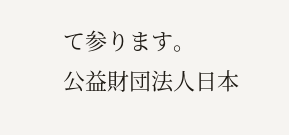て参ります。
公益財団法人日本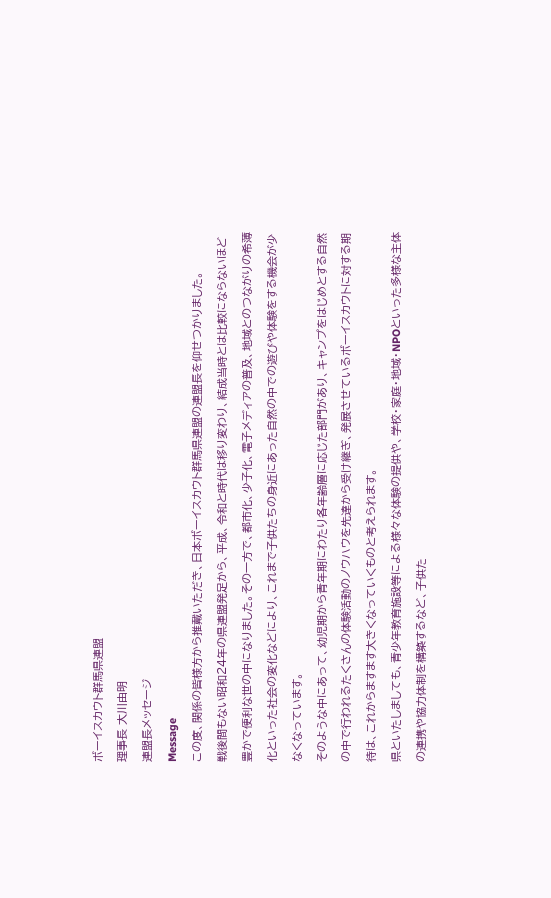ボーイスカウト群馬県連盟
理事長 大川由明
連盟長メッセージ
Message
この度、関係の皆様方から推戴いただき、日本ボーイスカウト群馬県連盟の連盟長を仰せつかりました。
戦後間もない昭和24年の県連盟発足から、平成、令和と時代は移り変わり、結成当時とは比較にならないほど豊かで便利な世の中になりました。その一方で、都市化、少子化、電子メディアの普及、地域とのつながりの希薄化といった社会の変化などにより、これまで子供たちの身近にあった自然の中での遊びや体験をする機会が少なくなっています。
そのような中にあって、幼児期から青年期にわたり各年齢層に応じた部門があり、キャンプをはじめとする自然の中で行われるたくさんの体験活動のノウハウを先達から受け継ぎ、発展させているボーイスカウトに対する期待は、これからますます大きくなっていくものと考えられます。
県といたしましても、青少年教育施設等による様々な体験の提供や、学校・家庭・地域・NPOといった多様な主体の連携や協力体制を構築するなど、子供た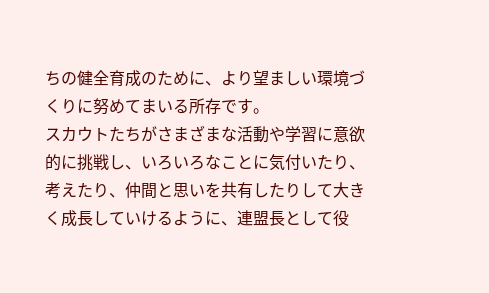ちの健全育成のために、より望ましい環境づくりに努めてまいる所存です。
スカウトたちがさまざまな活動や学習に意欲的に挑戦し、いろいろなことに気付いたり、考えたり、仲間と思いを共有したりして大きく成長していけるように、連盟長として役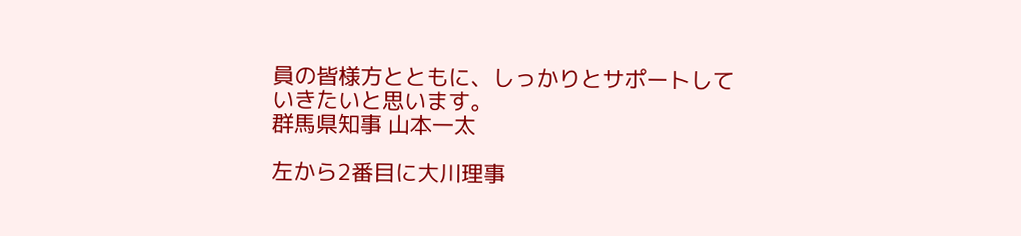員の皆様方とともに、しっかりとサポートしていきたいと思います。
群馬県知事 山本一太

左から2番目に大川理事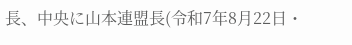長、中央に山本連盟長(令和7年8月22日・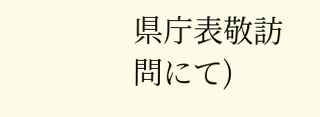県庁表敬訪問にて)